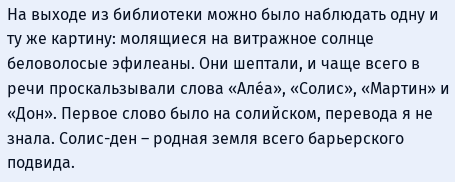На выходе из библиотеки можно было наблюдать одну и ту же картину: молящиеся на витражное солнце беловолосые эфилеаны. Они шептали, и чаще всего в речи проскальзывали слова «Але́а», «Солис», «Мартин» и «Дон». Первое слово было на солийском, перевода я не знала. Солис-ден – родная земля всего барьерского подвида.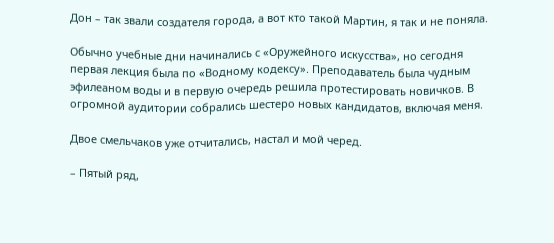Дон – так звали создателя города, а вот кто такой Мартин, я так и не поняла.

Обычно учебные дни начинались с «Оружейного искусства», но сегодня первая лекция была по «Водному кодексу». Преподаватель была чудным эфилеаном воды и в первую очередь решила протестировать новичков. В огромной аудитории собрались шестеро новых кандидатов, включая меня.

Двое смельчаков уже отчитались, настал и мой черед.

– Пятый ряд,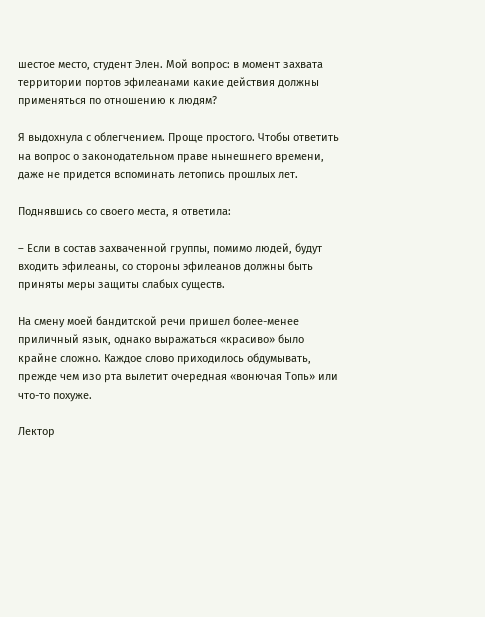шестое место, студент Элен. Мой вопрос: в момент захвата территории портов эфилеанами какие действия должны применяться по отношению к людям?

Я выдохнула с облегчением. Проще простого. Чтобы ответить на вопрос о законодательном праве нынешнего времени, даже не придется вспоминать летопись прошлых лет.

Поднявшись со своего места, я ответила:

– Если в состав захваченной группы, помимо людей, будут входить эфилеаны, со стороны эфилеанов должны быть приняты меры защиты слабых существ.

На смену моей бандитской речи пришел более-менее приличный язык, однако выражаться «красиво» было крайне сложно. Каждое слово приходилось обдумывать, прежде чем изо рта вылетит очередная «вонючая Топь» или что-то похуже.

Лектор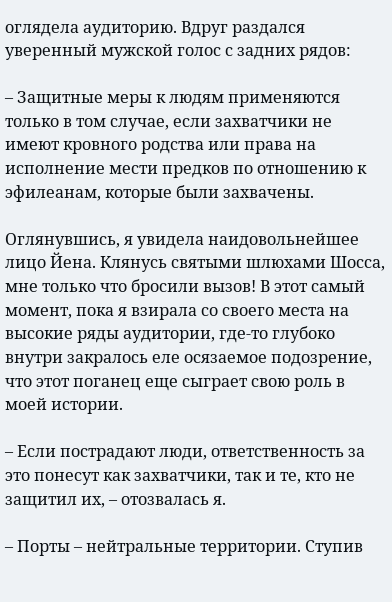оглядела аудиторию. Вдруг раздался уверенный мужской голос с задних рядов:

– Защитные меры к людям применяются только в том случае, если захватчики не имеют кровного родства или права на исполнение мести предков по отношению к эфилеанам, которые были захвачены.

Оглянувшись, я увидела наидовольнейшее лицо Йена. Клянусь святыми шлюхами Шосса, мне только что бросили вызов! В этот самый момент, пока я взирала со своего места на высокие ряды аудитории, где-то глубоко внутри закралось еле осязаемое подозрение, что этот поганец еще сыграет свою роль в моей истории.

– Если пострадают люди, ответственность за это понесут как захватчики, так и те, кто не защитил их, – отозвалась я.

– Порты – нейтральные территории. Ступив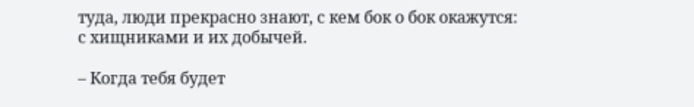туда, люди прекрасно знают, с кем бок о бок окажутся: с хищниками и их добычей.

– Когда тебя будет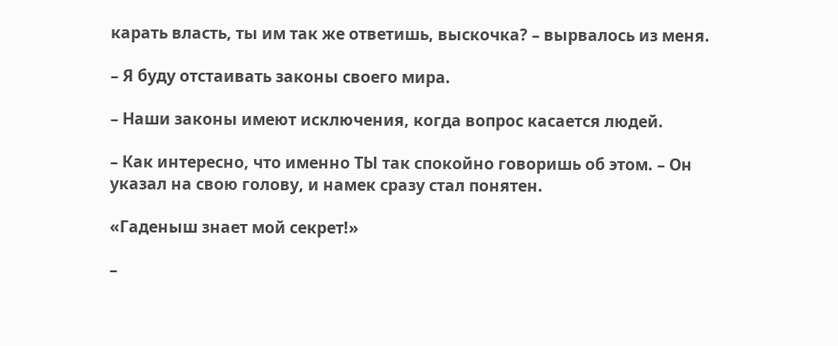карать власть, ты им так же ответишь, выскочка? – вырвалось из меня.

– Я буду отстаивать законы своего мира.

– Наши законы имеют исключения, когда вопрос касается людей.

– Как интересно, что именно ТЫ так спокойно говоришь об этом. – Он указал на свою голову, и намек сразу стал понятен.

«Гаденыш знает мой секрет!»

–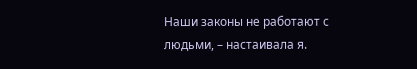Наши законы не работают с людьми, – настаивала я.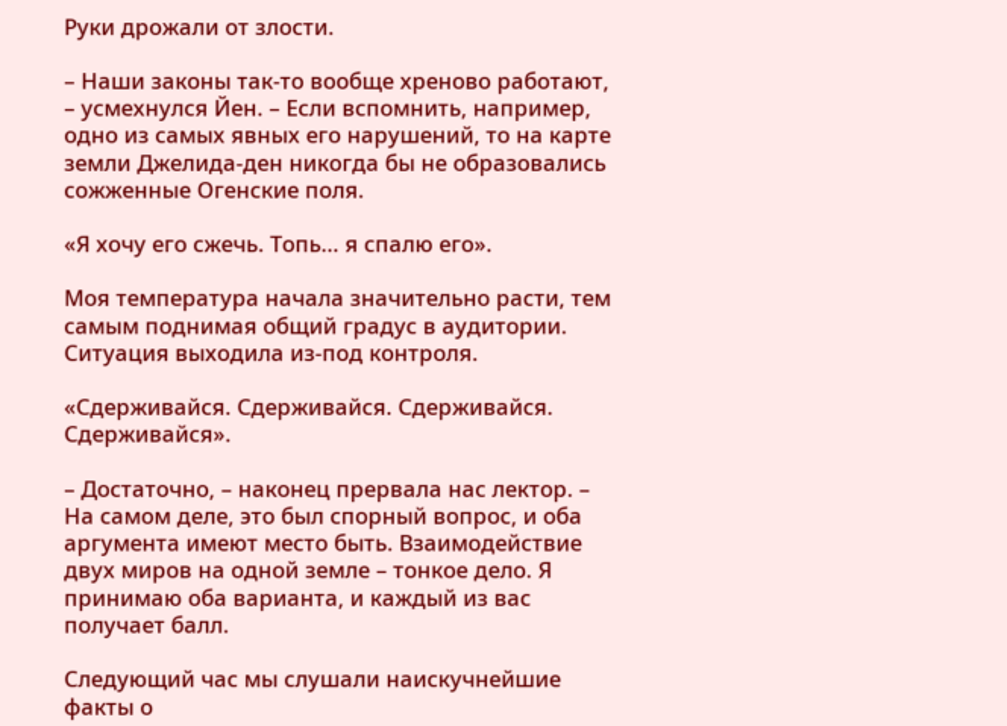Руки дрожали от злости.

– Наши законы так-то вообще хреново работают, – усмехнулся Йен. – Если вспомнить, например, одно из самых явных его нарушений, то на карте земли Джелида-ден никогда бы не образовались сожженные Огенские поля.

«Я хочу его сжечь. Топь… я спалю его».

Моя температура начала значительно расти, тем самым поднимая общий градус в аудитории. Ситуация выходила из-под контроля.

«Сдерживайся. Сдерживайся. Сдерживайся. Сдерживайся».

– Достаточно, – наконец прервала нас лектор. – На самом деле, это был спорный вопрос, и оба аргумента имеют место быть. Взаимодействие двух миров на одной земле – тонкое дело. Я принимаю оба варианта, и каждый из вас получает балл.

Следующий час мы слушали наискучнейшие факты о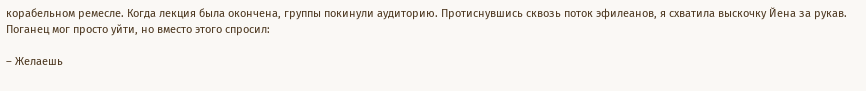корабельном ремесле. Когда лекция была окончена, группы покинули аудиторию. Протиснувшись сквозь поток эфилеанов, я схватила выскочку Йена за рукав. Поганец мог просто уйти, но вместо этого спросил:

– Желаешь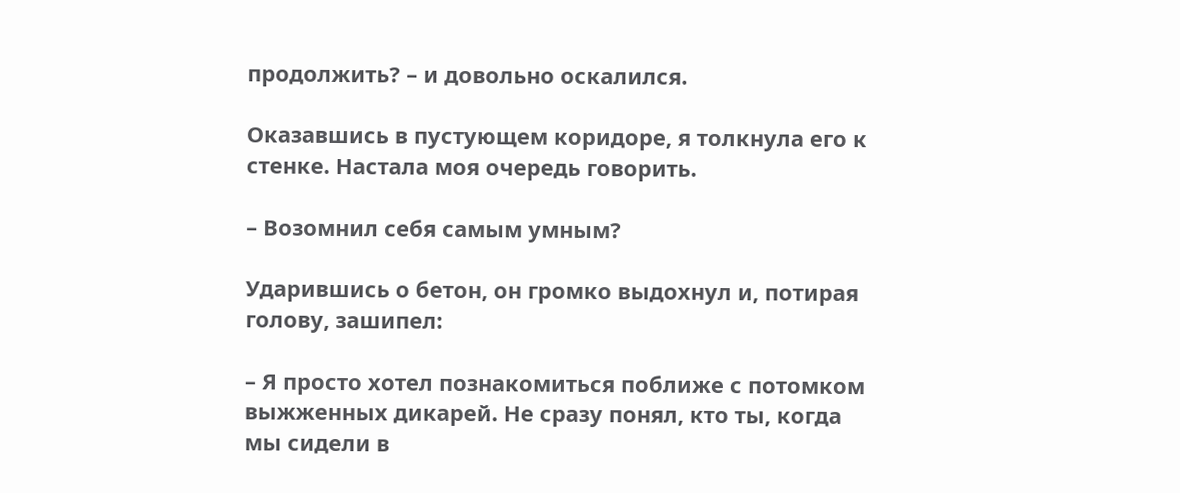продолжить? – и довольно оскалился.

Оказавшись в пустующем коридоре, я толкнула его к стенке. Настала моя очередь говорить.

– Возомнил себя самым умным?

Ударившись о бетон, он громко выдохнул и, потирая голову, зашипел:

– Я просто хотел познакомиться поближе с потомком выжженных дикарей. Не сразу понял, кто ты, когда мы сидели в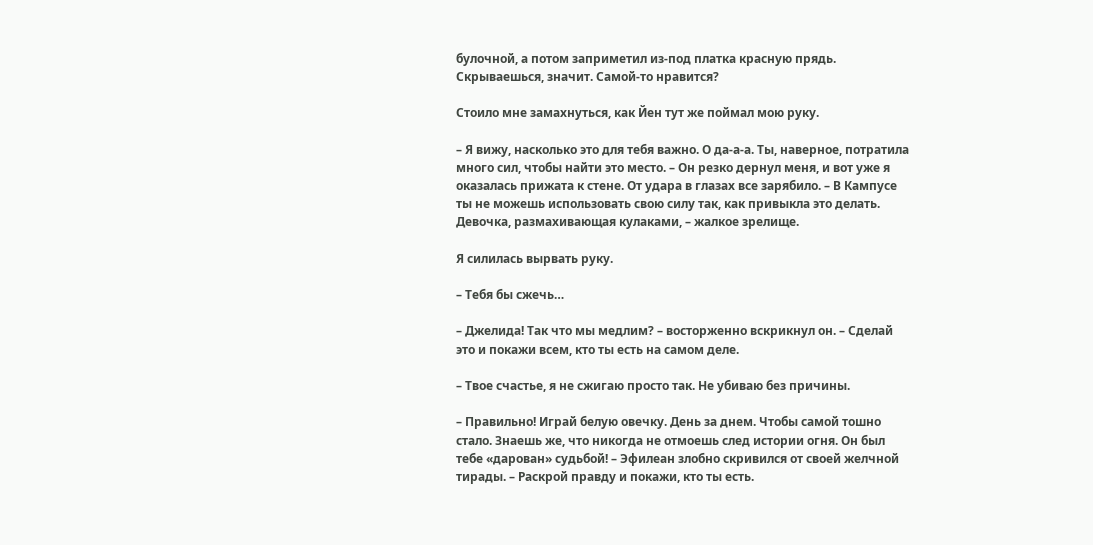булочной, а потом заприметил из-под платка красную прядь. Скрываешься, значит. Самой-то нравится?

Стоило мне замахнуться, как Йен тут же поймал мою руку.

– Я вижу, насколько это для тебя важно. О да-а-а. Ты, наверное, потратила много сил, чтобы найти это место. – Он резко дернул меня, и вот уже я оказалась прижата к стене. От удара в глазах все зарябило. – В Кампусе ты не можешь использовать свою силу так, как привыкла это делать. Девочка, размахивающая кулаками, – жалкое зрелище.

Я силилась вырвать руку.

– Тебя бы сжечь…

– Джелида! Так что мы медлим? – восторженно вскрикнул он. – Сделай это и покажи всем, кто ты есть на самом деле.

– Твое счастье, я не сжигаю просто так. Не убиваю без причины.

– Правильно! Играй белую овечку. День за днем. Чтобы самой тошно стало. Знаешь же, что никогда не отмоешь след истории огня. Он был тебе «дарован» судьбой! – Эфилеан злобно скривился от своей желчной тирады. – Раскрой правду и покажи, кто ты есть.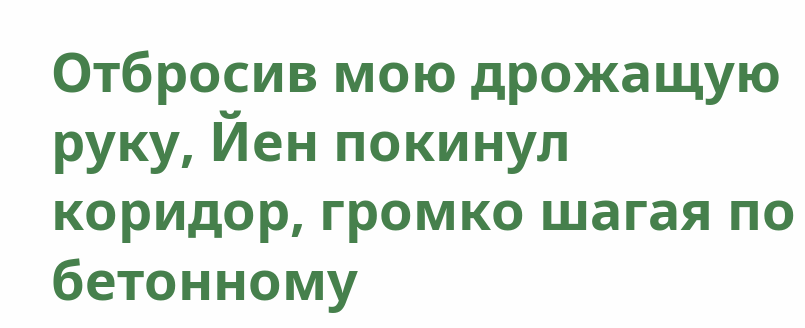Отбросив мою дрожащую руку, Йен покинул коридор, громко шагая по бетонному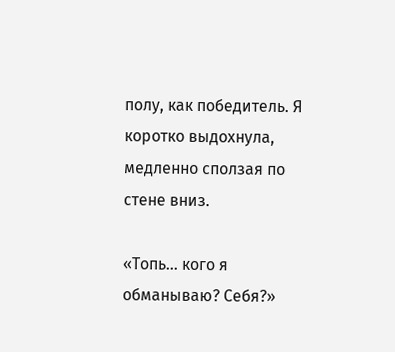полу, как победитель. Я коротко выдохнула, медленно сползая по стене вниз.

«Топь… кого я обманываю? Себя?»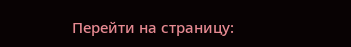Перейти на страницу: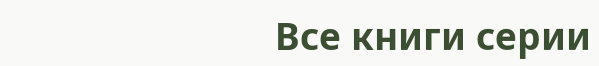Все книги серии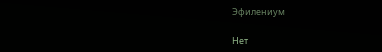Эфилениум

Нет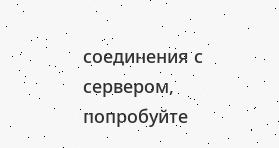соединения с сервером, попробуйте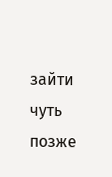зайти чуть позже